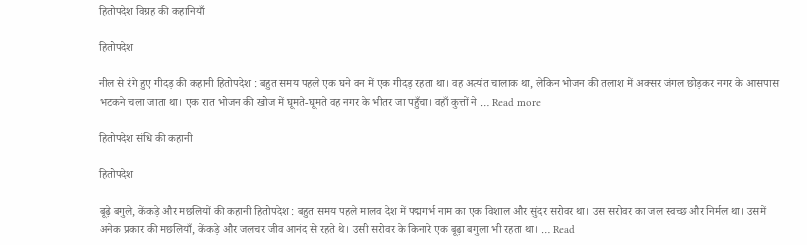हितोपदेश विग्रह की कहानियाँ

हितोपदेश

नील से रंगे हुए गीदड़ की कहानी हितोपदेश : बहुत समय पहले एक घने वन में एक गीदड़ रहता था। वह अत्यंत चालाक था, लेकिन भोजन की तलाश में अक्सर जंगल छोड़कर नगर के आसपास भटकने चला जाता था। एक रात भोजन की खोज में घूमते-घूमते वह नगर के भीतर जा पहुँचा। वहाँ कुत्तों ने … Read more

हितोपदेश संधि की कहानी

हितोपदेश

बूढ़े बगुले, केंकड़े और मछलियों की कहानी हितोपदेश : बहुत समय पहले मालव देश में पद्मगर्भ नाम का एक विशाल और सुंदर सरोवर था। उस सरोवर का जल स्वच्छ और निर्मल था। उसमें अनेक प्रकार की मछलियाँ, केंकड़े और जलचर जीव आनंद से रहते थे। उसी सरोवर के किनारे एक बूढ़ा बगुला भी रहता था। … Read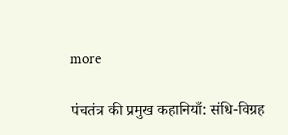more

पंचतंत्र की प्रमुख कहानियाँ: संधि-विग्रह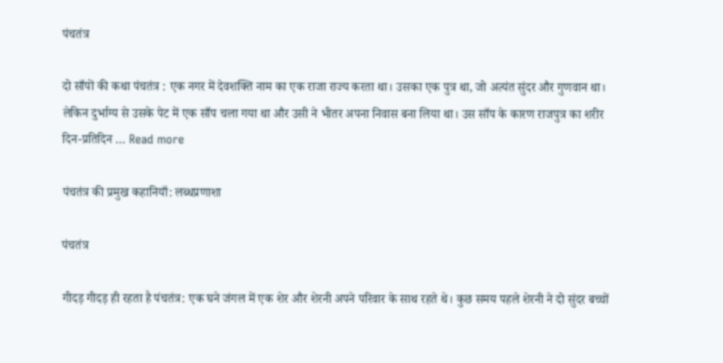पंचतंत्र

दो साँपों की कथा पंचतंत्र : एक नगर में देवशक्ति नाम का एक राजा राज्य करता था। उसका एक पुत्र था, जो अत्यंत सुंदर और गुणवान था। लेकिन दुर्भाग्य से उसके पेट में एक साँप चला गया था और उसी ने भीतर अपना निवास बना लिया था। उस साँप के कारण राजपुत्र का शरीर दिन-प्रतिदिन … Read more

पंचतंत्र की प्रमुख कहानियाँ: लब्धप्रणाशा

पंचतंत्र

गीदड़ गीदड़ ही रहता है पंचतंत्र: एक घने जंगल में एक शेर और शेरनी अपने परिवार के साथ रहते थे। कुछ समय पहले शेरनी ने दो सुंदर बच्चों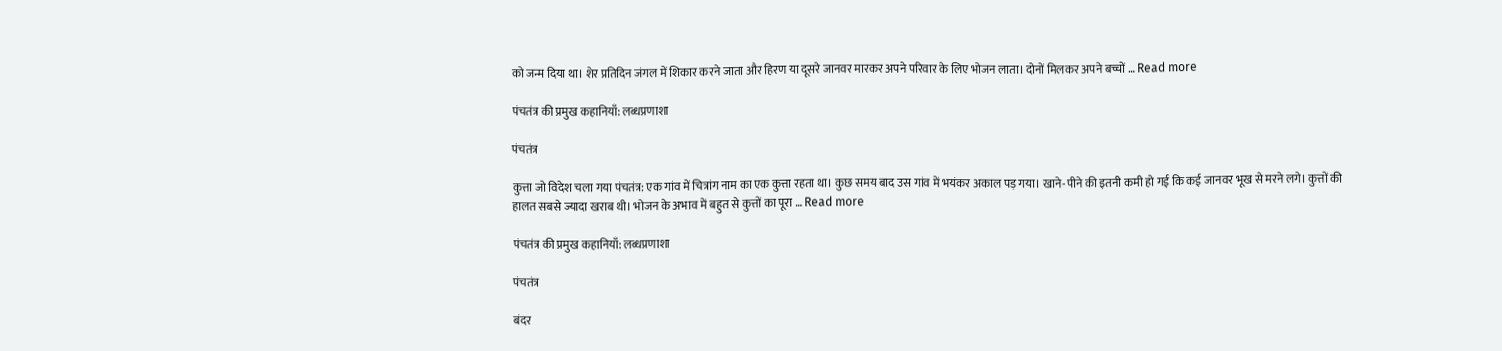को जन्म दिया था। शेर प्रतिदिन जंगल में शिकार करने जाता और हिरण या दूसरे जानवर मारकर अपने परिवार के लिए भोजन लाता। दोनों मिलकर अपने बच्चों … Read more

पंचतंत्र की प्रमुख कहानियाँ: लब्धप्रणाशा

पंचतंत्र

कुत्ता जो विदेश चला गया पंचतंत्र: एक गांव में चित्रांग नाम का एक कुत्ता रहता था। कुछ समय बाद उस गांव में भयंकर अकाल पड़ गया। खाने-पीने की इतनी कमी हो गई कि कई जानवर भूख से मरने लगे। कुत्तों की हालत सबसे ज्यादा खराब थी। भोजन के अभाव में बहुत से कुत्तों का पूरा … Read more

पंचतंत्र की प्रमुख कहानियाँ: लब्धप्रणाशा

पंचतंत्र

बंदर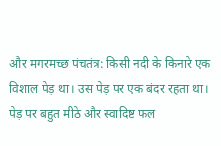और मगरमच्छ पंचतंत्र: किसी नदी के किनारे एक विशाल पेड़ था। उस पेड़ पर एक बंदर रहता था। पेड़ पर बहुत मीठे और स्वादिष्ट फल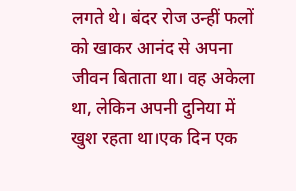लगते थे। बंदर रोज उन्हीं फलों को खाकर आनंद से अपना जीवन बिताता था। वह अकेला था, लेकिन अपनी दुनिया में खुश रहता था।एक दिन एक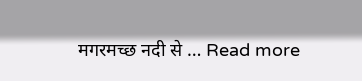मगरमच्छ नदी से … Read more